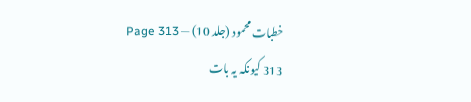خطبات محمود (جلد 10) — Page 313
313 کیونکہ یہ بات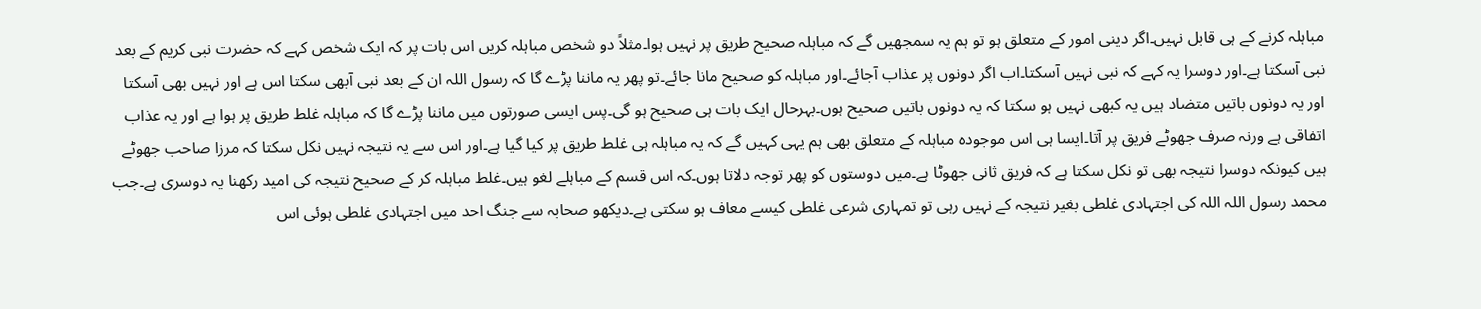مباہلہ کرنے کے ہی قابل نہیں۔اگر دینی امور کے متعلق ہو تو ہم یہ سمجھیں گے کہ مباہلہ صحیح طریق پر نہیں ہوا۔مثلاً دو شخص مباہلہ کریں اس بات پر کہ ایک شخص کہے کہ حضرت نبی کریم کے بعد نبی آسکتا ہے۔اور دوسرا یہ کہے کہ نبی نہیں آسکتا۔اب اگر دونوں پر عذاب آجائے۔اور مباہلہ کو صحیح مانا جائے۔تو پھر یہ ماننا پڑے گا کہ رسول اللہ ان کے بعد نبی آبھی سکتا اس ہے اور نہیں بھی آسکتا اور یہ دونوں باتیں متضاد ہیں یہ کبھی نہیں ہو سکتا کہ یہ دونوں باتیں صحیح ہوں۔بہرحال ایک بات ہی صحیح ہو گی۔پس ایسی صورتوں میں ماننا پڑے گا کہ مباہلہ غلط طریق پر ہوا ہے اور یہ عذاب اتفاقی ہے ورنہ صرف جھوٹے فریق پر آتا۔ایسا ہی اس موجودہ مباہلہ کے متعلق بھی ہم یہی کہیں گے کہ یہ مباہلہ ہی غلط طریق پر کیا گیا ہے۔اور اس سے یہ نتیجہ نہیں نکل سکتا کہ مرزا صاحب جھوٹے ہیں کیونکہ دوسرا نتیجہ بھی تو نکل سکتا ہے کہ فریق ثانی جھوٹا ہے۔میں دوستوں کو پھر توجہ دلاتا ہوں۔کہ اس قسم کے مباہلے لغو ہیں۔غلط مباہلہ کر کے صحیح نتیجہ کی امید رکھنا یہ دوسری ہے۔جب محمد رسول اللہ اللہ کی اجتہادی غلطی بغیر نتیجہ کے نہیں رہی تو تمہاری شرعی غلطی کیسے معاف ہو سکتی ہے۔دیکھو صحابہ سے جنگ احد میں اجتہادی غلطی ہوئی اس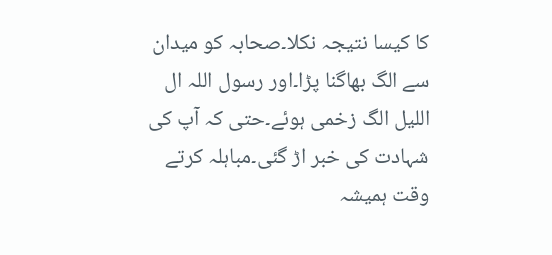کا کیسا نتیجہ نکلا۔صحابہ کو میدان سے الگ بھاگنا پڑا۔اور رسول اللہ ال الليل الگ زخمی ہوئے۔حتی کہ آپ کی شہادت کی خبر اڑ گئی۔مباہلہ کرتے وقت ہمیشہ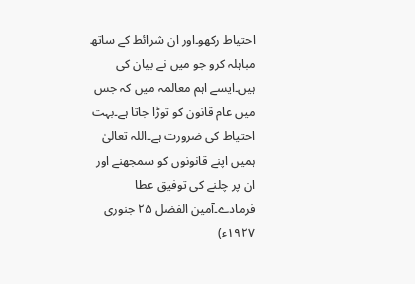احتیاط رکھو۔اور ان شرائط کے ساتھ مباہلہ کرو جو میں نے بیان کی ہیں۔ایسے اہم معالمہ میں کہ جس میں عام قانون کو توڑا جاتا ہے۔بہت احتیاط کی ضرورت ہے۔اللہ تعالیٰ ہمیں اپنے قانونوں کو سمجھنے اور ان پر چلنے کی توفیق عطا فرمادے۔آمین الفضل ۲۵ جنوری ۱۹۲۷ء)